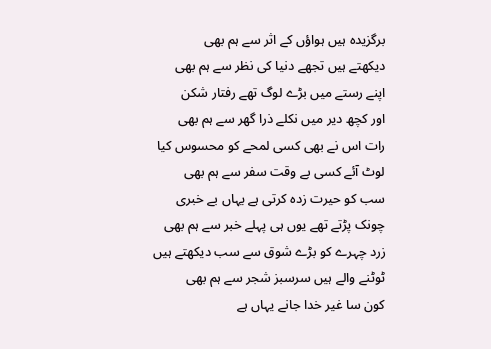برگزیدہ ہیں ہواؤں کے اثر سے ہم بھی
دیکھتے ہیں تجھے دنیا کی نظر سے ہم بھی
اپنے رستے میں بڑے لوگ تھے رفتار شکن
اور کچھ دیر میں نکلے ذرا گھر سے ہم بھی
رات اس نے بھی کسی لمحے کو محسوس کیا
لوٹ آئے کسی بے وقت سفر سے ہم بھی
سب کو حیرت زدہ کرتی ہے یہاں بے خبری
چونک پڑتے تھے یوں ہی پہلے خبر سے ہم بھی
زرد چہرے کو بڑے شوق سے سب دیکھتے ہیں
ٹوٹنے والے ہیں سرسبز شجر سے ہم بھی
کون سا غیر خدا جانے یہاں ہے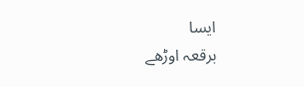ایسا
برقعہ اوڑھے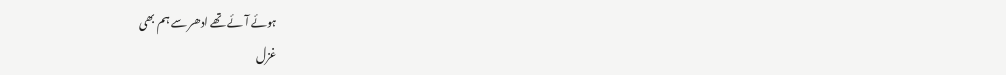ہوئے آئے تھے ادھر سے ہم بھی
غزل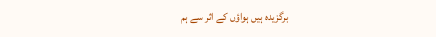برگزیدہ ہیں ہواؤں کے اثر سے ہم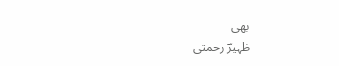بھی
ظہیرؔ رحمتی